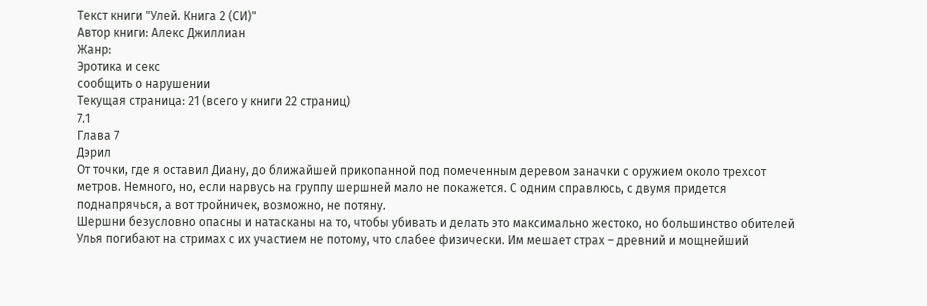Текст книги "Улей. Книга 2 (СИ)"
Автор книги: Алекс Джиллиан
Жанр:
Эротика и секс
сообщить о нарушении
Текущая страница: 21 (всего у книги 22 страниц)
7.1
Глава 7
Дэрил
От точки, где я оставил Диану, до ближайшей прикопанной под помеченным деревом заначки с оружием около трехсот метров. Немного, но, если нарвусь на группу шершней мало не покажется. С одним справлюсь, с двумя придется поднапрячься, а вот тройничек, возможно, не потяну.
Шершни безусловно опасны и натасканы на то, чтобы убивать и делать это максимально жестоко, но большинство обителей Улья погибают на стримах с их участием не потому, что слабее физически. Им мешает страх – древний и мощнейший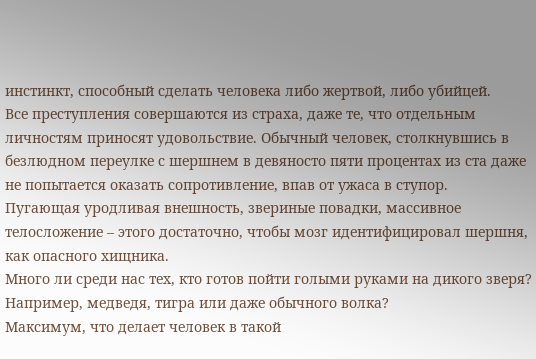инстинкт, способный сделать человека либо жертвой, либо убийцей.
Все преступления совершаются из страха, даже те, что отдельным личностям приносят удовольствие. Обычный человек, столкнувшись в безлюдном переулке с шершнем в девяносто пяти процентах из ста даже не попытается оказать сопротивление, впав от ужаса в ступор.
Пугающая уродливая внешность, звериные повадки, массивное телосложение – этого достаточно, чтобы мозг идентифицировал шершня, как опасного хищника.
Много ли среди нас тех, кто готов пойти голыми руками на дикого зверя? Например, медведя, тигра или даже обычного волка?
Максимум, что делает человек в такой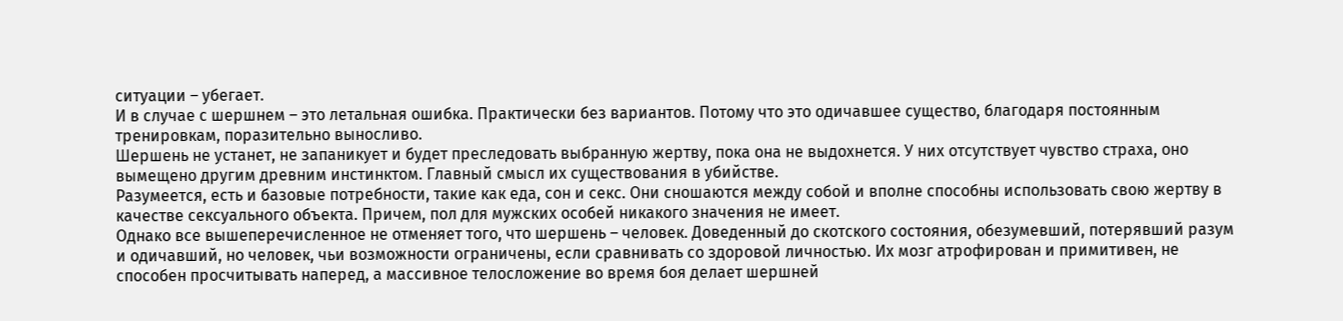ситуации – убегает.
И в случае с шершнем – это летальная ошибка. Практически без вариантов. Потому что это одичавшее существо, благодаря постоянным тренировкам, поразительно выносливо.
Шершень не устанет, не запаникует и будет преследовать выбранную жертву, пока она не выдохнется. У них отсутствует чувство страха, оно вымещено другим древним инстинктом. Главный смысл их существования в убийстве.
Разумеется, есть и базовые потребности, такие как еда, сон и секс. Они сношаются между собой и вполне способны использовать свою жертву в качестве сексуального объекта. Причем, пол для мужских особей никакого значения не имеет.
Однако все вышеперечисленное не отменяет того, что шершень – человек. Доведенный до скотского состояния, обезумевший, потерявший разум и одичавший, но человек, чьи возможности ограничены, если сравнивать со здоровой личностью. Их мозг атрофирован и примитивен, не способен просчитывать наперед, а массивное телосложение во время боя делает шершней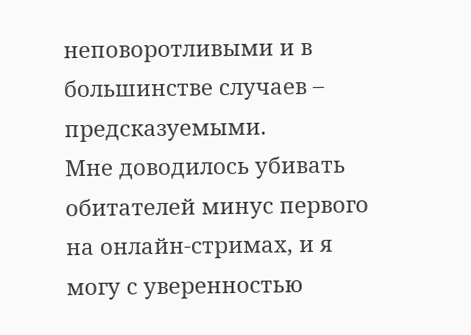неповоротливыми и в большинстве случаев – предсказуемыми.
Мне доводилось убивать обитателей минус первого на онлайн-стримах, и я могу с уверенностью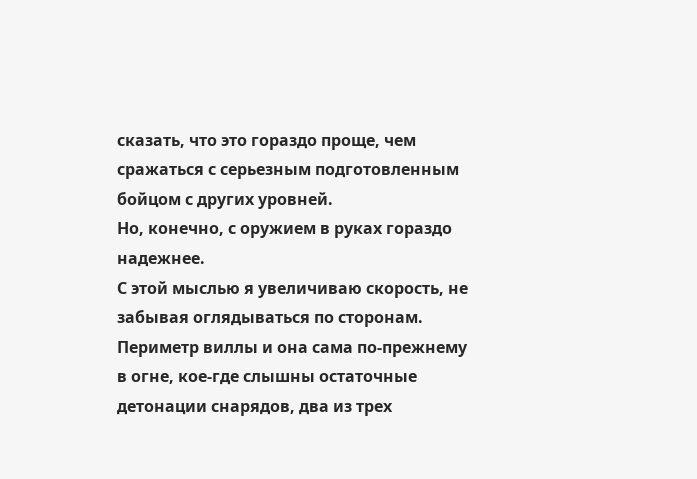сказать, что это гораздо проще, чем сражаться с серьезным подготовленным бойцом с других уровней.
Но, конечно, с оружием в руках гораздо надежнее.
С этой мыслью я увеличиваю скорость, не забывая оглядываться по сторонам. Периметр виллы и она сама по-прежнему в огне, кое-где слышны остаточные детонации снарядов, два из трех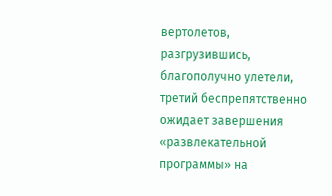вертолетов, разгрузившись, благополучно улетели, третий беспрепятственно ожидает завершения «развлекательной программы» на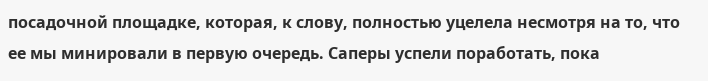посадочной площадке, которая, к слову, полностью уцелела несмотря на то, что ее мы минировали в первую очередь. Саперы успели поработать, пока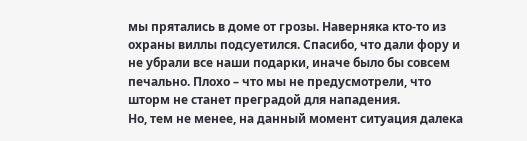мы прятались в доме от грозы. Наверняка кто-то из охраны виллы подсуетился. Спасибо, что дали фору и не убрали все наши подарки, иначе было бы совсем печально. Плохо – что мы не предусмотрели, что шторм не станет преградой для нападения.
Но, тем не менее, на данный момент ситуация далека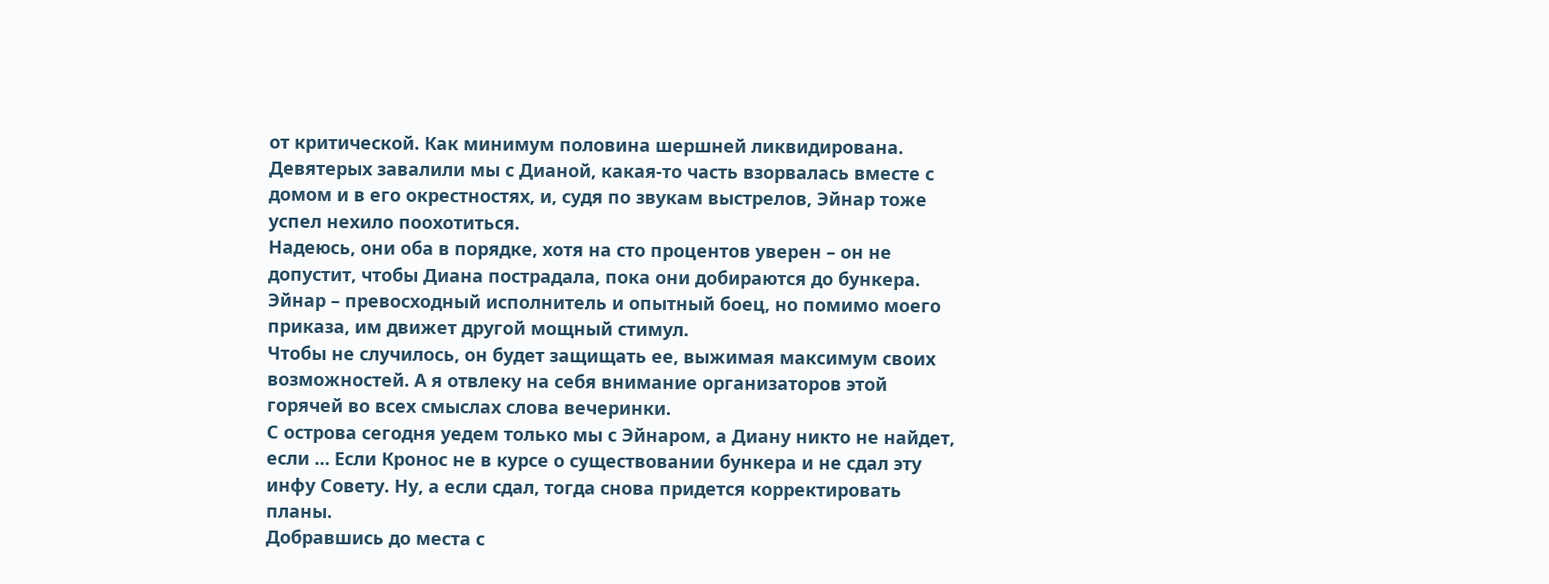от критической. Как минимум половина шершней ликвидирована. Девятерых завалили мы с Дианой, какая-то часть взорвалась вместе с домом и в его окрестностях, и, судя по звукам выстрелов, Эйнар тоже успел нехило поохотиться.
Надеюсь, они оба в порядке, хотя на сто процентов уверен – он не допустит, чтобы Диана пострадала, пока они добираются до бункера. Эйнар – превосходный исполнитель и опытный боец, но помимо моего приказа, им движет другой мощный стимул.
Чтобы не случилось, он будет защищать ее, выжимая максимум своих возможностей. А я отвлеку на себя внимание организаторов этой горячей во всех смыслах слова вечеринки.
С острова сегодня уедем только мы с Эйнаром, а Диану никто не найдет, если … Если Кронос не в курсе о существовании бункера и не сдал эту инфу Совету. Ну, а если сдал, тогда снова придется корректировать планы.
Добравшись до места с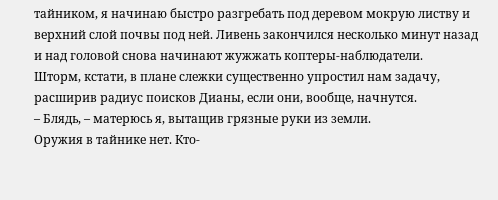тайником, я начинаю быстро разгребать под деревом мокрую листву и верхний слой почвы под ней. Ливень закончился несколько минут назад и над головой снова начинают жужжать коптеры-наблюдатели.
Шторм, кстати, в плане слежки существенно упростил нам задачу, расширив радиус поисков Дианы, если они, вообще, начнутся.
– Блядь, – матерюсь я, вытащив грязные руки из земли.
Оружия в тайнике нет. Кто-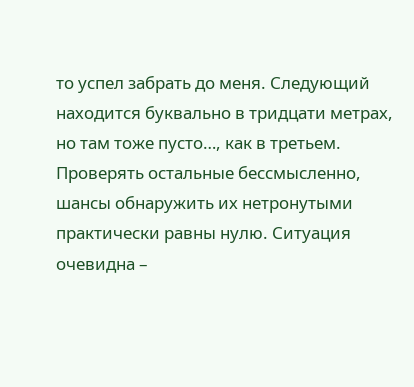то успел забрать до меня. Следующий находится буквально в тридцати метрах, но там тоже пусто…, как в третьем.
Проверять остальные бессмысленно, шансы обнаружить их нетронутыми практически равны нулю. Ситуация очевидна –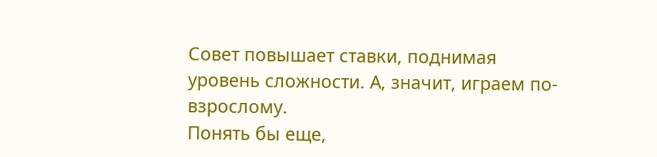Совет повышает ставки, поднимая уровень сложности. А, значит, играем по-взрослому.
Понять бы еще,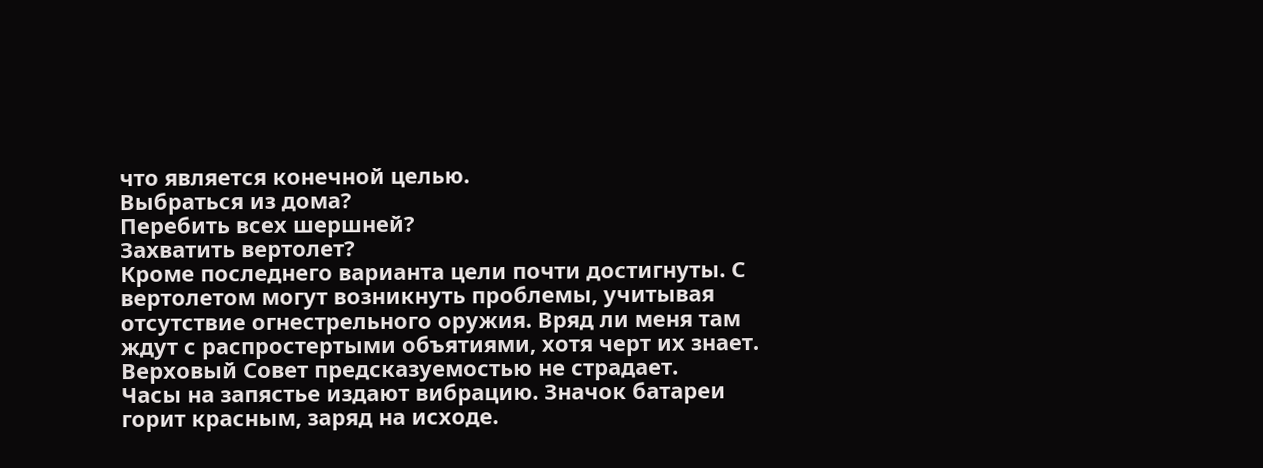что является конечной целью.
Выбраться из дома?
Перебить всех шершней?
Захватить вертолет?
Кроме последнего варианта цели почти достигнуты. С вертолетом могут возникнуть проблемы, учитывая отсутствие огнестрельного оружия. Вряд ли меня там ждут с распростертыми объятиями, хотя черт их знает. Верховый Совет предсказуемостью не страдает.
Часы на запястье издают вибрацию. Значок батареи горит красным, заряд на исходе.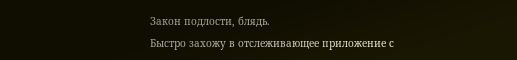Закон подлости, блядь.
Быстро захожу в отслеживающее приложение с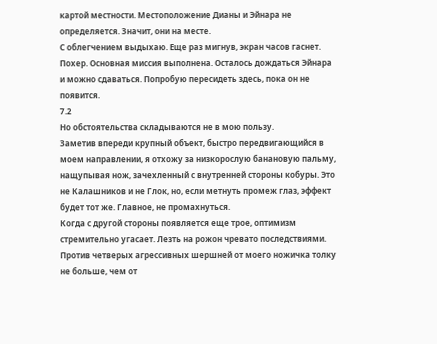картой местности. Местоположение Дианы и Эйнара не определяется. Значит, они на месте.
С облегчением выдыхаю. Еще раз мигнув, экран часов гаснет. Похер. Основная миссия выполнена. Осталось дождаться Эйнара и можно сдаваться. Попробую пересидеть здесь, пока он не появится.
7.2
Но обстоятельства складываются не в мою пользу.
Заметив впереди крупный объект, быстро передвигающийся в моем направлении, я отхожу за низкорослую банановую пальму, нащупывая нож, зачехленный с внутренней стороны кобуры. Это не Калашников и не Глок, но, если метнуть промеж глаз, эффект будет тот же. Главное, не промахнуться.
Когда с другой стороны появляется еще трое, оптимизм стремительно угасает. Лезть на рожон чревато последствиями. Против четверых агрессивных шершней от моего ножичка толку не больше, чем от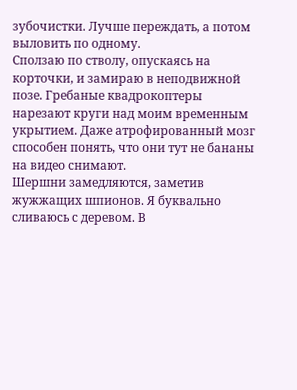зубочистки. Лучше переждать, а потом выловить по одному.
Сползаю по стволу, опускаясь на корточки, и замираю в неподвижной позе. Гребаные квадрокоптеры нарезают круги над моим временным укрытием. Даже атрофированный мозг способен понять, что они тут не бананы на видео снимают.
Шершни замедляются, заметив жужжащих шпионов. Я буквально сливаюсь с деревом. В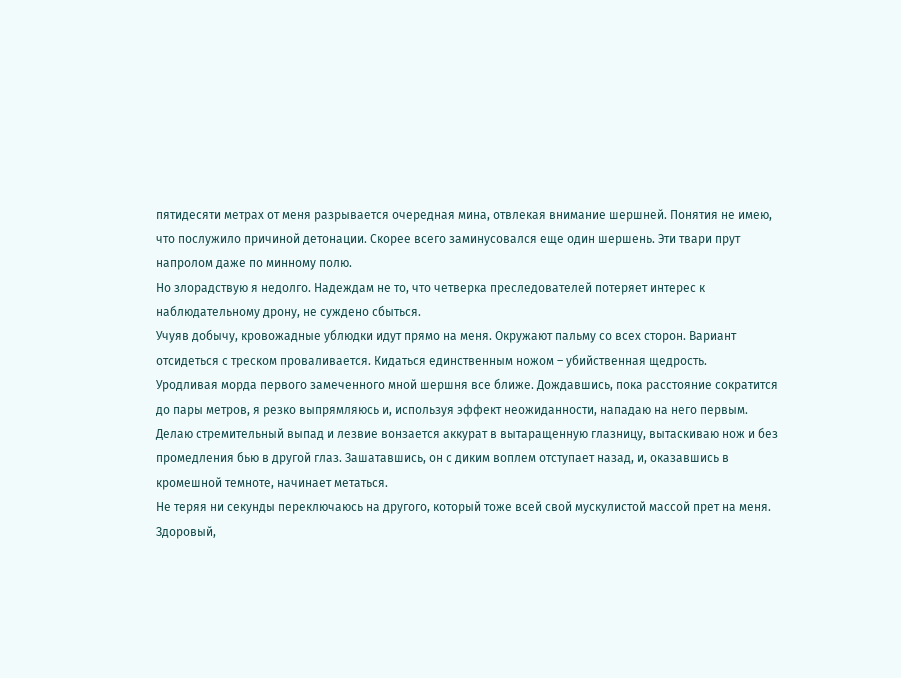пятидесяти метрах от меня разрывается очередная мина, отвлекая внимание шершней. Понятия не имею, что послужило причиной детонации. Скорее всего заминусовался еще один шершень. Эти твари прут напролом даже по минному полю.
Но злорадствую я недолго. Надеждам не то, что четверка преследователей потеряет интерес к наблюдательному дрону, не суждено сбыться.
Учуяв добычу, кровожадные ублюдки идут прямо на меня. Окружают пальму со всех сторон. Вариант отсидеться с треском проваливается. Кидаться единственным ножом – убийственная щедрость.
Уродливая морда первого замеченного мной шершня все ближе. Дождавшись, пока расстояние сократится до пары метров, я резко выпрямляюсь и, используя эффект неожиданности, нападаю на него первым.
Делаю стремительный выпад и лезвие вонзается аккурат в вытаращенную глазницу, вытаскиваю нож и без промедления бью в другой глаз. Зашатавшись, он с диким воплем отступает назад, и, оказавшись в кромешной темноте, начинает метаться.
Не теряя ни секунды переключаюсь на другого, который тоже всей свой мускулистой массой прет на меня. Здоровый,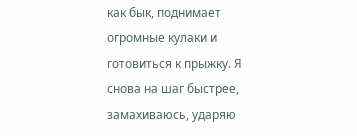как бык, поднимает огромные кулаки и готовиться к прыжку. Я снова на шаг быстрее, замахиваюсь, ударяю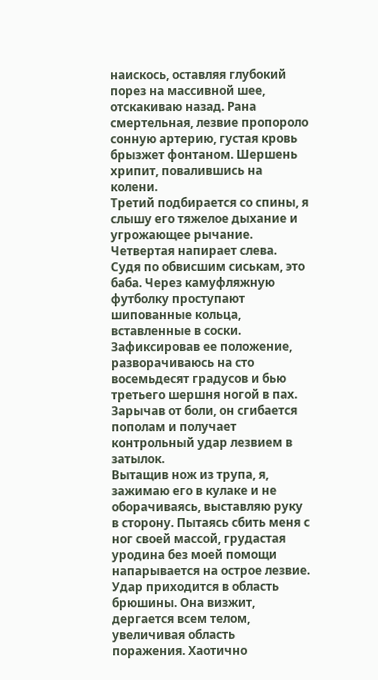наискось, оставляя глубокий порез на массивной шее, отскакиваю назад. Рана смертельная, лезвие пропороло сонную артерию, густая кровь брызжет фонтаном. Шершень хрипит, повалившись на колени.
Третий подбирается со спины, я слышу его тяжелое дыхание и угрожающее рычание. Четвертая напирает слева. Судя по обвисшим сиськам, это баба. Через камуфляжную футболку проступают шипованные кольца, вставленные в соски. Зафиксировав ее положение, разворачиваюсь на сто восемьдесят градусов и бью третьего шершня ногой в пах. Зарычав от боли, он сгибается пополам и получает контрольный удар лезвием в затылок.
Вытащив нож из трупа, я, зажимаю его в кулаке и не оборачиваясь, выставляю руку в сторону. Пытаясь сбить меня с ног своей массой, грудастая уродина без моей помощи напарывается на острое лезвие. Удар приходится в область брюшины. Она визжит, дергается всем телом, увеличивая область поражения. Хаотично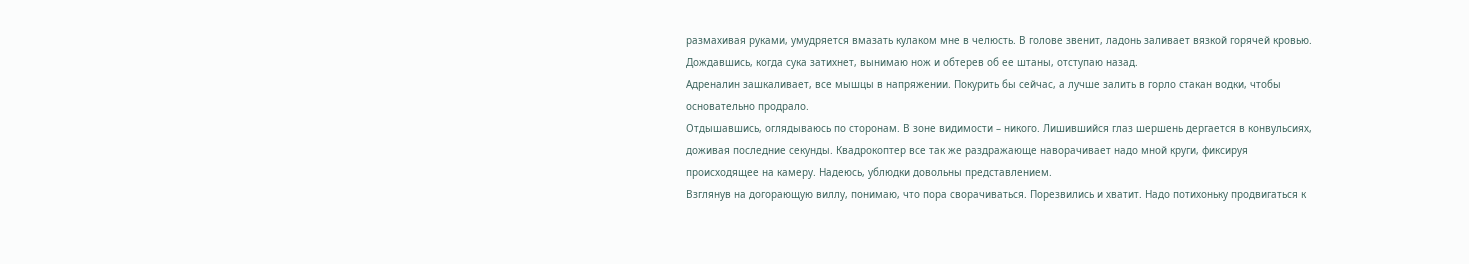размахивая руками, умудряется вмазать кулаком мне в челюсть. В голове звенит, ладонь заливает вязкой горячей кровью.
Дождавшись, когда сука затихнет, вынимаю нож и обтерев об ее штаны, отступаю назад.
Адреналин зашкаливает, все мышцы в напряжении. Покурить бы сейчас, а лучше залить в горло стакан водки, чтобы основательно продрало.
Отдышавшись, оглядываюсь по сторонам. В зоне видимости – никого. Лишившийся глаз шершень дергается в конвульсиях, доживая последние секунды. Квадрокоптер все так же раздражающе наворачивает надо мной круги, фиксируя происходящее на камеру. Надеюсь, ублюдки довольны представлением.
Взглянув на догорающую виллу, понимаю, что пора сворачиваться. Порезвились и хватит. Надо потихоньку продвигаться к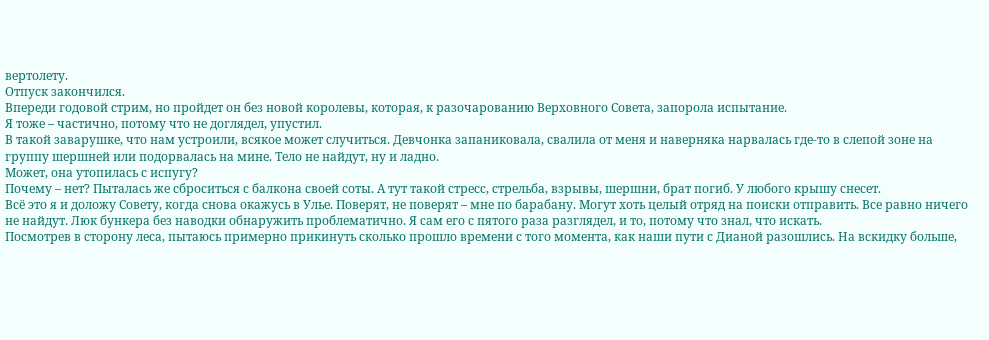вертолету.
Отпуск закончился.
Впереди годовой стрим, но пройдет он без новой королевы, которая, к разочарованию Верховного Совета, запорола испытание.
Я тоже – частично, потому что не доглядел, упустил.
В такой заварушке, что нам устроили, всякое может случиться. Девчонка запаниковала, свалила от меня и наверняка нарвалась где-то в слепой зоне на группу шершней или подорвалась на мине. Тело не найдут, ну и ладно.
Может, она утопилась с испугу?
Почему – нет? Пыталась же сброситься с балкона своей соты. А тут такой стресс, стрельба, взрывы, шершни, брат погиб. У любого крышу снесет.
Всё это я и доложу Совету, когда снова окажусь в Улье. Поверят, не поверят – мне по барабану. Могут хоть целый отряд на поиски отправить. Все равно ничего не найдут. Люк бункера без наводки обнаружить проблематично. Я сам его с пятого раза разглядел, и то, потому что знал, что искать.
Посмотрев в сторону леса, пытаюсь примерно прикинуть сколько прошло времени с того момента, как наши пути с Дианой разошлись. На вскидку больше,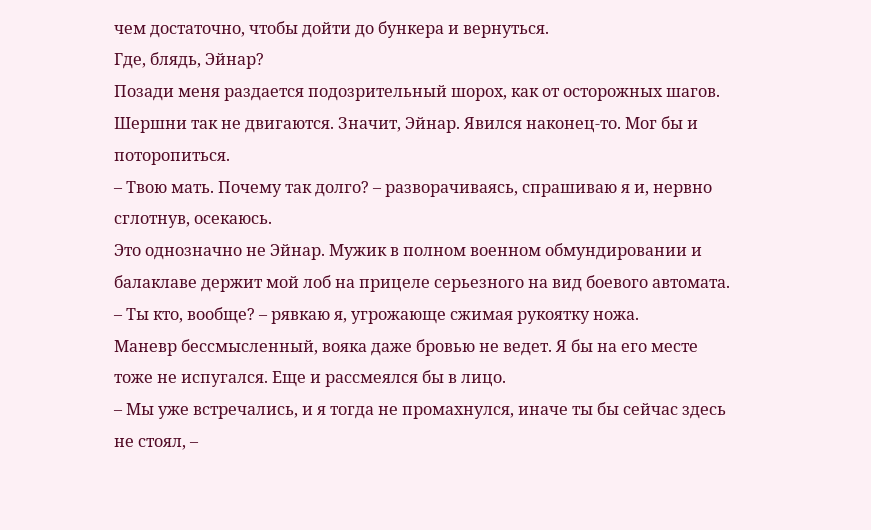чем достаточно, чтобы дойти до бункера и вернуться.
Где, блядь, Эйнар?
Позади меня раздается подозрительный шорох, как от осторожных шагов. Шершни так не двигаются. Значит, Эйнар. Явился наконец-то. Мог бы и поторопиться.
– Твою мать. Почему так долго? – разворачиваясь, спрашиваю я и, нервно сглотнув, осекаюсь.
Это однозначно не Эйнар. Мужик в полном военном обмундировании и балаклаве держит мой лоб на прицеле серьезного на вид боевого автомата.
– Ты кто, вообще? – рявкаю я, угрожающе сжимая рукоятку ножа.
Маневр бессмысленный, вояка даже бровью не ведет. Я бы на его месте тоже не испугался. Еще и рассмеялся бы в лицо.
– Мы уже встречались, и я тогда не промахнулся, иначе ты бы сейчас здесь не стоял, –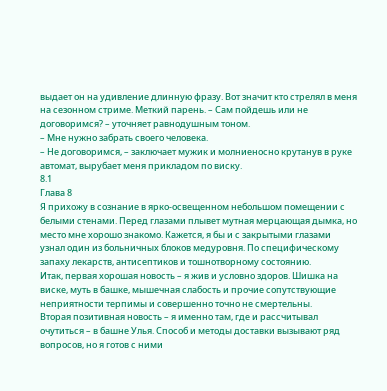выдает он на удивление длинную фразу. Вот значит кто стрелял в меня на сезонном стриме. Меткий парень. – Сам пойдешь или не договоримся? – уточняет равнодушным тоном.
– Мне нужно забрать своего человека.
– Не договоримся, – заключает мужик и молниеносно крутанув в руке автомат, вырубает меня прикладом по виску.
8.1
Глава 8
Я прихожу в сознание в ярко-освещенном небольшом помещении с белыми стенами. Перед глазами плывет мутная мерцающая дымка, но место мне хорошо знакомо. Кажется, я бы и с закрытыми глазами узнал один из больничных блоков медуровня. По специфическому запаху лекарств, антисептиков и тошнотворному состоянию.
Итак, первая хорошая новость – я жив и условно здоров. Шишка на виске, муть в башке, мышечная слабость и прочие сопутствующие неприятности терпимы и совершенно точно не смертельны.
Вторая позитивная новость – я именно там, где и рассчитывал очутиться – в башне Улья. Способ и методы доставки вызывают ряд вопросов, но я готов с ними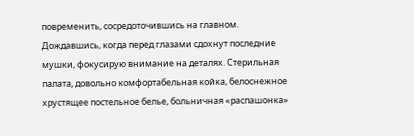повременить, сосредоточившись на главном.
Дождавшись, когда перед глазами сдохнут последние мушки, фокусирую внимание на деталях. Стерильная палата, довольно комфортабельная койка, белоснежное хрустящее постельное белье, больничная «распашонка»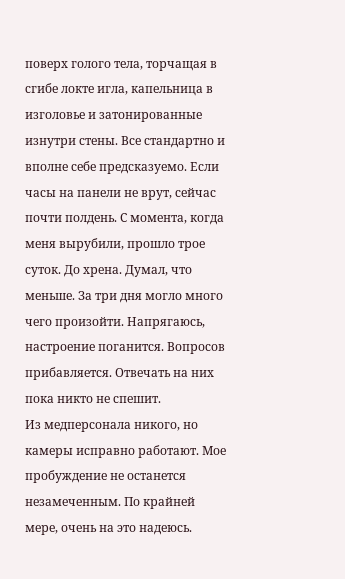поверх голого тела, торчащая в сгибе локте игла, капельница в изголовье и затонированные изнутри стены. Все стандартно и вполне себе предсказуемо. Если часы на панели не врут, сейчас почти полдень. С момента, когда меня вырубили, прошло трое суток. До хрена. Думал, что меньше. За три дня могло много чего произойти. Напрягаюсь, настроение поганится. Вопросов прибавляется. Отвечать на них пока никто не спешит.
Из медперсонала никого, но камеры исправно работают. Мое пробуждение не останется незамеченным. По крайней мере, очень на это надеюсь.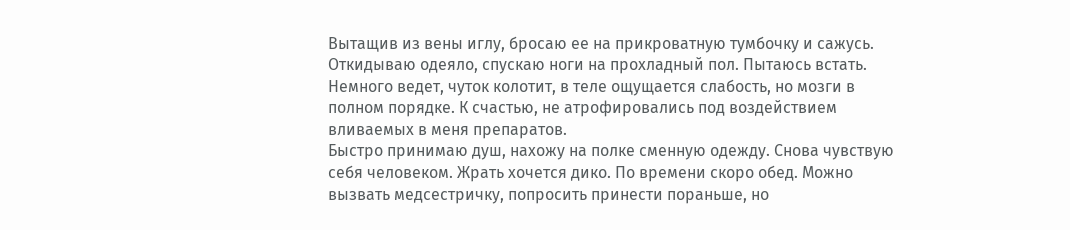Вытащив из вены иглу, бросаю ее на прикроватную тумбочку и сажусь. Откидываю одеяло, спускаю ноги на прохладный пол. Пытаюсь встать. Немного ведет, чуток колотит, в теле ощущается слабость, но мозги в полном порядке. К счастью, не атрофировались под воздействием вливаемых в меня препаратов.
Быстро принимаю душ, нахожу на полке сменную одежду. Снова чувствую себя человеком. Жрать хочется дико. По времени скоро обед. Можно вызвать медсестричку, попросить принести пораньше, но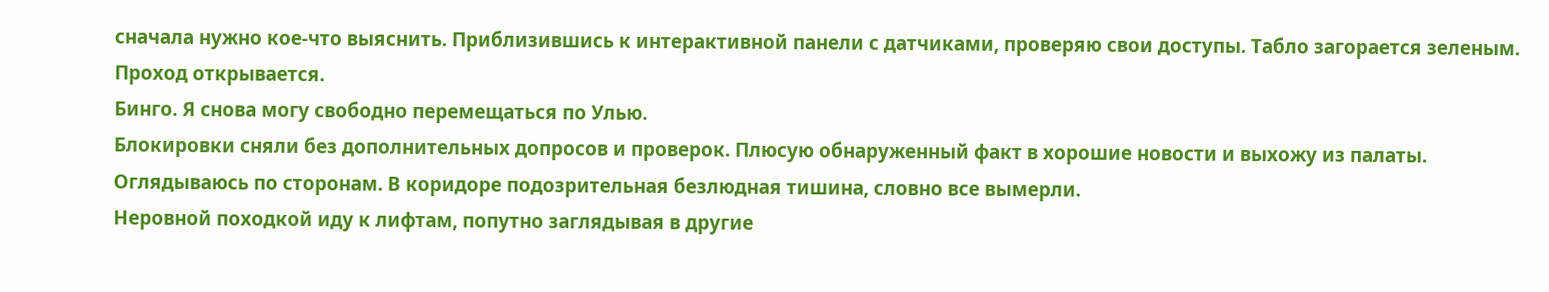сначала нужно кое-что выяснить. Приблизившись к интерактивной панели с датчиками, проверяю свои доступы. Табло загорается зеленым. Проход открывается.
Бинго. Я снова могу свободно перемещаться по Улью.
Блокировки сняли без дополнительных допросов и проверок. Плюсую обнаруженный факт в хорошие новости и выхожу из палаты. Оглядываюсь по сторонам. В коридоре подозрительная безлюдная тишина, словно все вымерли.
Неровной походкой иду к лифтам, попутно заглядывая в другие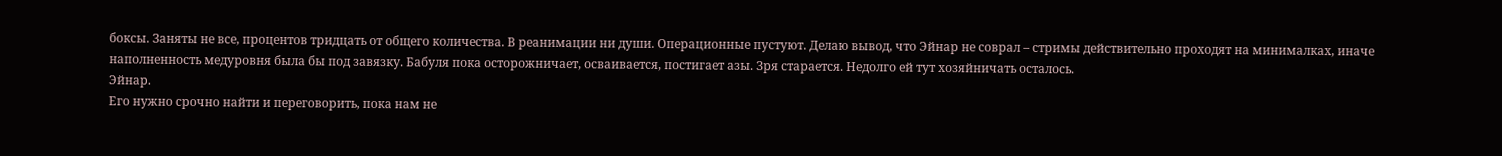боксы. Заняты не все, процентов тридцать от общего количества. В реанимации ни души. Операционные пустуют. Делаю вывод, что Эйнар не соврал – стримы действительно проходят на минималках, иначе наполненность медуровня была бы под завязку. Бабуля пока осторожничает, осваивается, постигает азы. Зря старается. Недолго ей тут хозяйничать осталось.
Эйнар.
Его нужно срочно найти и переговорить, пока нам не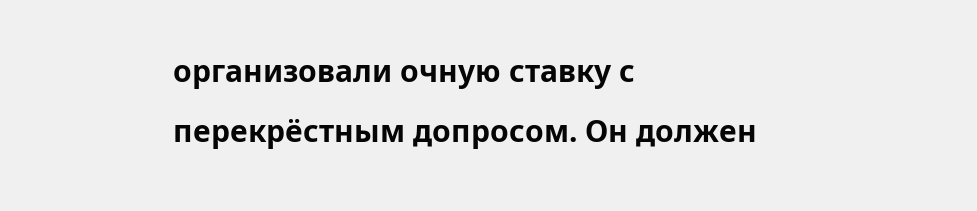организовали очную ставку с перекрёстным допросом. Он должен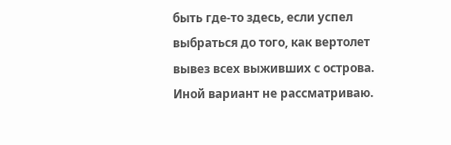быть где-то здесь, если успел выбраться до того, как вертолет вывез всех выживших с острова.
Иной вариант не рассматриваю.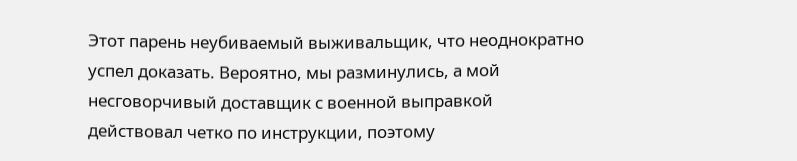Этот парень неубиваемый выживальщик, что неоднократно успел доказать. Вероятно, мы разминулись, а мой несговорчивый доставщик с военной выправкой действовал четко по инструкции, поэтому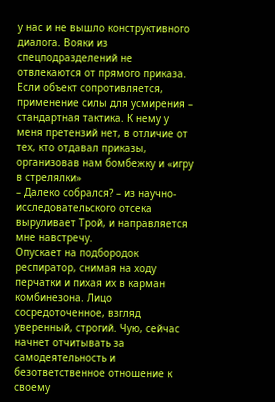у нас и не вышло конструктивного диалога. Вояки из спецподразделений не отвлекаются от прямого приказа. Если объект сопротивляется, применение силы для усмирения – стандартная тактика. К нему у меня претензий нет, в отличие от тех, кто отдавал приказы, организовав нам бомбежку и «игру в стрелялки»
– Далеко собрался? – из научно-исследовательского отсека выруливает Трой, и направляется мне навстречу.
Опускает на подбородок респиратор, снимая на ходу перчатки и пихая их в карман комбинезона. Лицо сосредоточенное, взгляд уверенный, строгий. Чую, сейчас начнет отчитывать за самодеятельность и безответственное отношение к своему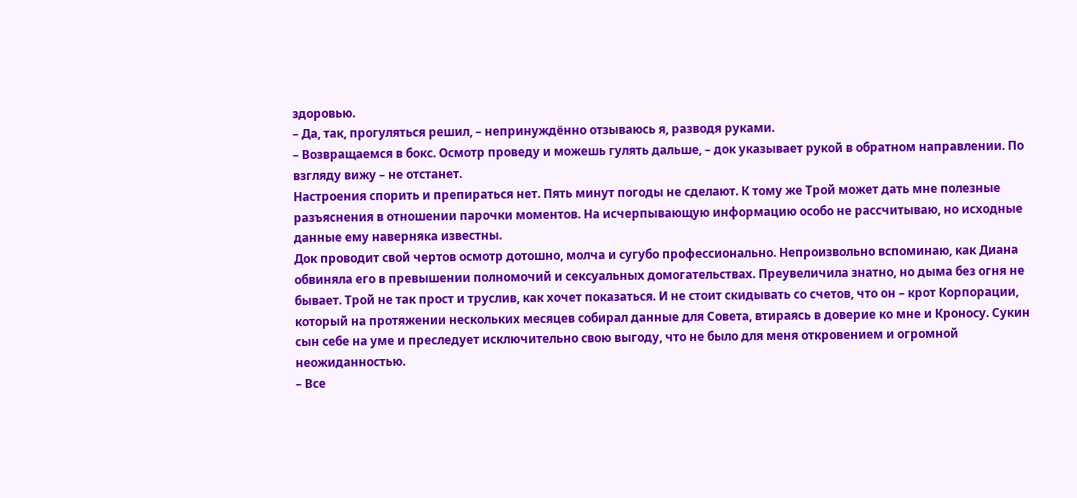здоровью.
– Да, так, прогуляться решил, – непринуждённо отзываюсь я, разводя руками.
– Возвращаемся в бокс. Осмотр проведу и можешь гулять дальше, – док указывает рукой в обратном направлении. По взгляду вижу – не отстанет.
Настроения спорить и препираться нет. Пять минут погоды не сделают. К тому же Трой может дать мне полезные разъяснения в отношении парочки моментов. На исчерпывающую информацию особо не рассчитываю, но исходные данные ему наверняка известны.
Док проводит свой чертов осмотр дотошно, молча и сугубо профессионально. Непроизвольно вспоминаю, как Диана обвиняла его в превышении полномочий и сексуальных домогательствах. Преувеличила знатно, но дыма без огня не бывает. Трой не так прост и труслив, как хочет показаться. И не стоит скидывать со счетов, что он – крот Корпорации, который на протяжении нескольких месяцев собирал данные для Совета, втираясь в доверие ко мне и Кроносу. Сукин сын себе на уме и преследует исключительно свою выгоду, что не было для меня откровением и огромной неожиданностью.
– Все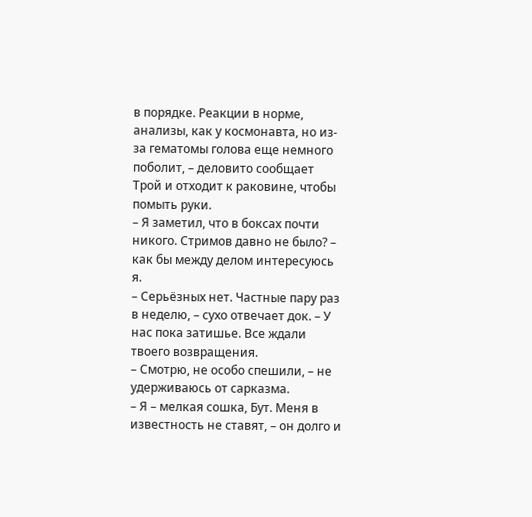в порядке. Реакции в норме, анализы, как у космонавта, но из-за гематомы голова еще немного поболит, – деловито сообщает Трой и отходит к раковине, чтобы помыть руки.
– Я заметил, что в боксах почти никого. Стримов давно не было? – как бы между делом интересуюсь я.
– Серьёзных нет. Частные пару раз в неделю, – сухо отвечает док. – У нас пока затишье. Все ждали твоего возвращения.
– Смотрю, не особо спешили, – не удерживаюсь от сарказма.
– Я – мелкая сошка, Бут. Меня в известность не ставят, – он долго и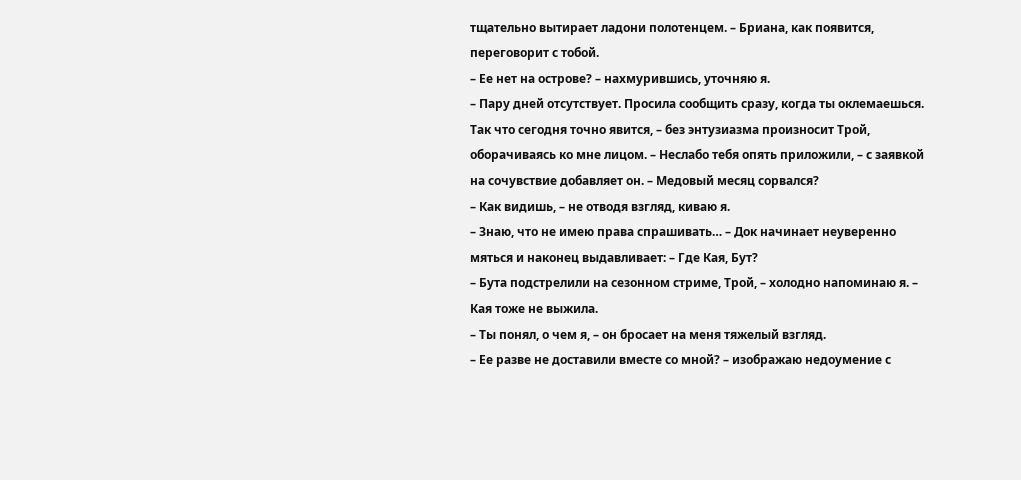тщательно вытирает ладони полотенцем. – Бриана, как появится, переговорит с тобой.
– Ее нет на острове? – нахмурившись, уточняю я.
– Пару дней отсутствует. Просила сообщить сразу, когда ты оклемаешься. Так что сегодня точно явится, – без энтузиазма произносит Трой, оборачиваясь ко мне лицом. – Неслабо тебя опять приложили, – с заявкой на сочувствие добавляет он. – Медовый месяц сорвался?
– Как видишь, – не отводя взгляд, киваю я.
– Знаю, что не имею права спрашивать… – Док начинает неуверенно мяться и наконец выдавливает: – Где Кая, Бут?
– Бута подстрелили на сезонном стриме, Трой, – холодно напоминаю я. – Кая тоже не выжила.
– Ты понял, о чем я, – он бросает на меня тяжелый взгляд.
– Ее разве не доставили вместе со мной? – изображаю недоумение с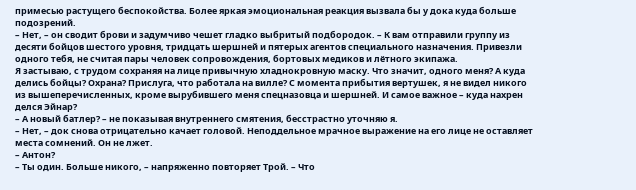примесью растущего беспокойства. Более яркая эмоциональная реакция вызвала бы у дока куда больше подозрений.
– Нет, – он сводит брови и задумчиво чешет гладко выбритый подбородок. – К вам отправили группу из десяти бойцов шестого уровня, тридцать шершней и пятерых агентов специального назначения. Привезли одного тебя, не считая пары человек сопровождения, бортовых медиков и лётного экипажа.
Я застываю, с трудом сохраняя на лице привычную хладнокровную маску. Что значит, одного меня? А куда делись бойцы? Охрана? Прислуга, что работала на вилле? С момента прибытия вертушек, я не видел никого из вышеперечисленных, кроме вырубившего меня спецназовца и шершней. И самое важное – куда нахрен делся Эйнар?
– А новый батлер? – не показывая внутреннего смятения, бесстрастно уточняю я.
– Нет, – док снова отрицательно качает головой. Неподдельное мрачное выражение на его лице не оставляет места сомнений. Он не лжет.
– Антон?
– Ты один. Больше никого, – напряженно повторяет Трой. – Что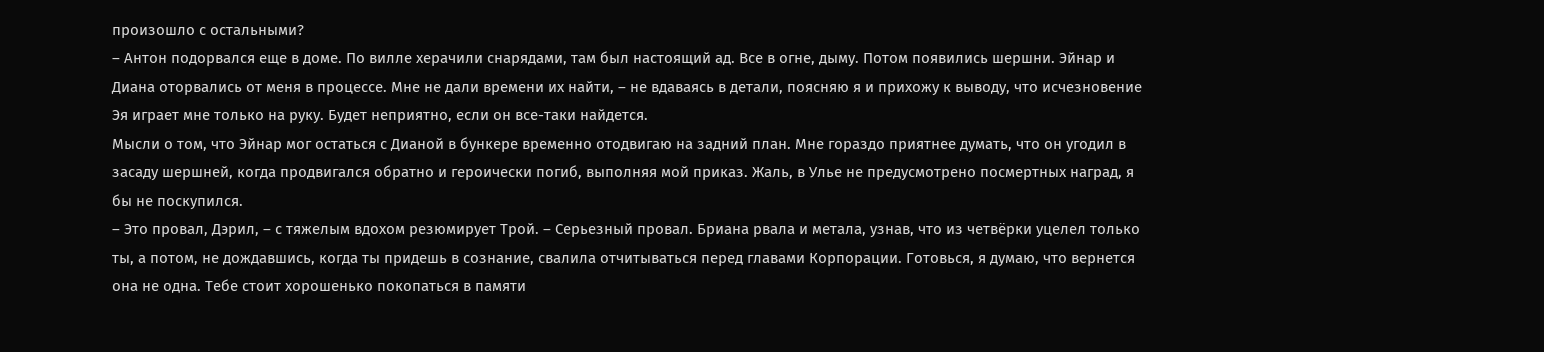произошло с остальными?
– Антон подорвался еще в доме. По вилле херачили снарядами, там был настоящий ад. Все в огне, дыму. Потом появились шершни. Эйнар и Диана оторвались от меня в процессе. Мне не дали времени их найти, – не вдаваясь в детали, поясняю я и прихожу к выводу, что исчезновение Эя играет мне только на руку. Будет неприятно, если он все-таки найдется.
Мысли о том, что Эйнар мог остаться с Дианой в бункере временно отодвигаю на задний план. Мне гораздо приятнее думать, что он угодил в засаду шершней, когда продвигался обратно и героически погиб, выполняя мой приказ. Жаль, в Улье не предусмотрено посмертных наград, я бы не поскупился.
– Это провал, Дэрил, – с тяжелым вдохом резюмирует Трой. – Серьезный провал. Бриана рвала и метала, узнав, что из четвёрки уцелел только ты, а потом, не дождавшись, когда ты придешь в сознание, свалила отчитываться перед главами Корпорации. Готовься, я думаю, что вернется она не одна. Тебе стоит хорошенько покопаться в памяти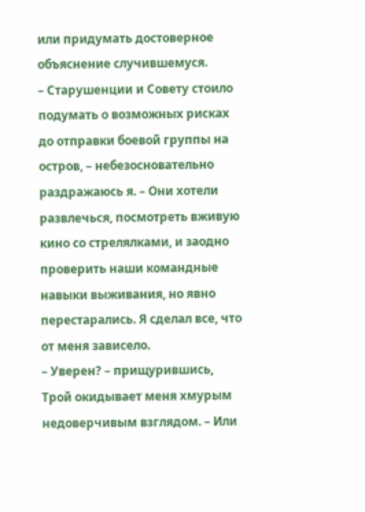или придумать достоверное объяснение случившемуся.
– Старушенции и Совету стоило подумать о возможных рисках до отправки боевой группы на остров, – небезосновательно раздражаюсь я. – Они хотели развлечься, посмотреть вживую кино со стрелялками, и заодно проверить наши командные навыки выживания, но явно перестарались. Я сделал все, что от меня зависело.
– Уверен? – прищурившись, Трой окидывает меня хмурым недоверчивым взглядом. – Или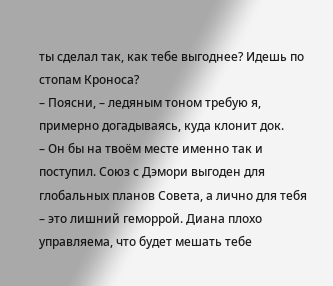ты сделал так, как тебе выгоднее? Идешь по стопам Кроноса?
– Поясни, – ледяным тоном требую я, примерно догадываясь, куда клонит док.
– Он бы на твоём месте именно так и поступил. Союз с Дэмори выгоден для глобальных планов Совета, а лично для тебя – это лишний геморрой. Диана плохо управляема, что будет мешать тебе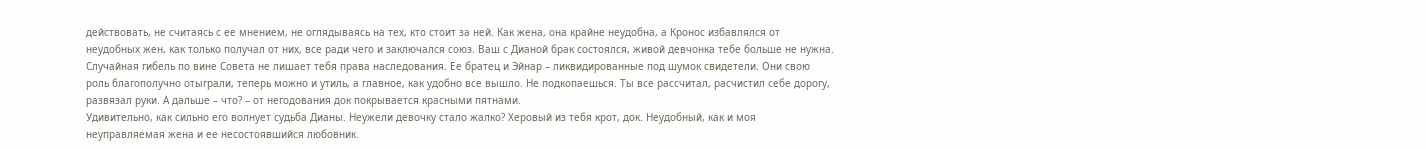действовать, не считаясь с ее мнением, не оглядываясь на тех, кто стоит за ней. Как жена, она крайне неудобна, а Кронос избавлялся от неудобных жен, как только получал от них, все ради чего и заключался союз. Ваш с Дианой брак состоялся, живой девчонка тебе больше не нужна. Случайная гибель по вине Совета не лишает тебя права наследования. Ее братец и Эйнар – ликвидированные под шумок свидетели. Они свою роль благополучно отыграли, теперь можно и утиль, а главное, как удобно все вышло. Не подкопаешься. Ты все рассчитал, расчистил себе дорогу, развязал руки. А дальше – что? – от негодования док покрывается красными пятнами.
Удивительно, как сильно его волнует судьба Дианы. Неужели девочку стало жалко? Херовый из тебя крот, док. Неудобный, как и моя неуправляемая жена и ее несостоявшийся любовник.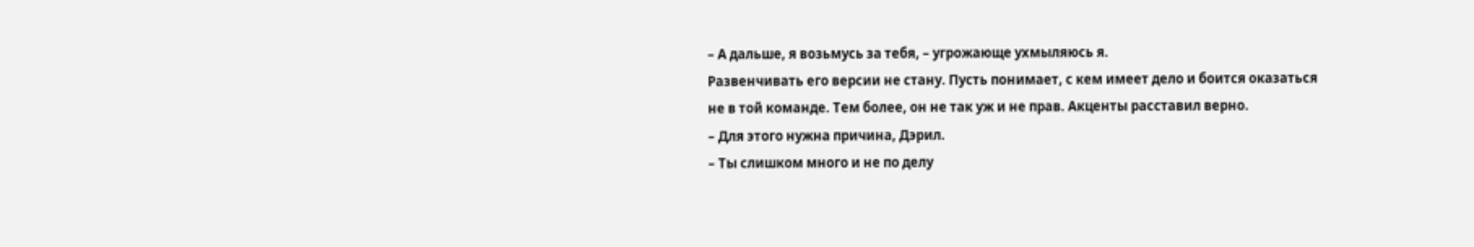– А дальше, я возьмусь за тебя, – угрожающе ухмыляюсь я.
Развенчивать его версии не стану. Пусть понимает, с кем имеет дело и боится оказаться не в той команде. Тем более, он не так уж и не прав. Акценты расставил верно.
– Для этого нужна причина, Дэрил.
– Ты слишком много и не по делу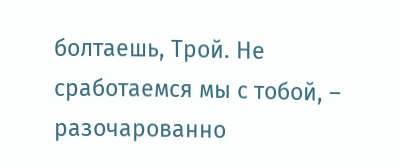болтаешь, Трой. Не сработаемся мы с тобой, – разочарованно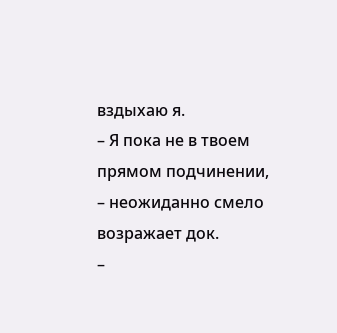вздыхаю я.
– Я пока не в твоем прямом подчинении, – неожиданно смело возражает док.
–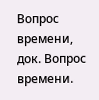Вопрос времени, док. Вопрос времени.